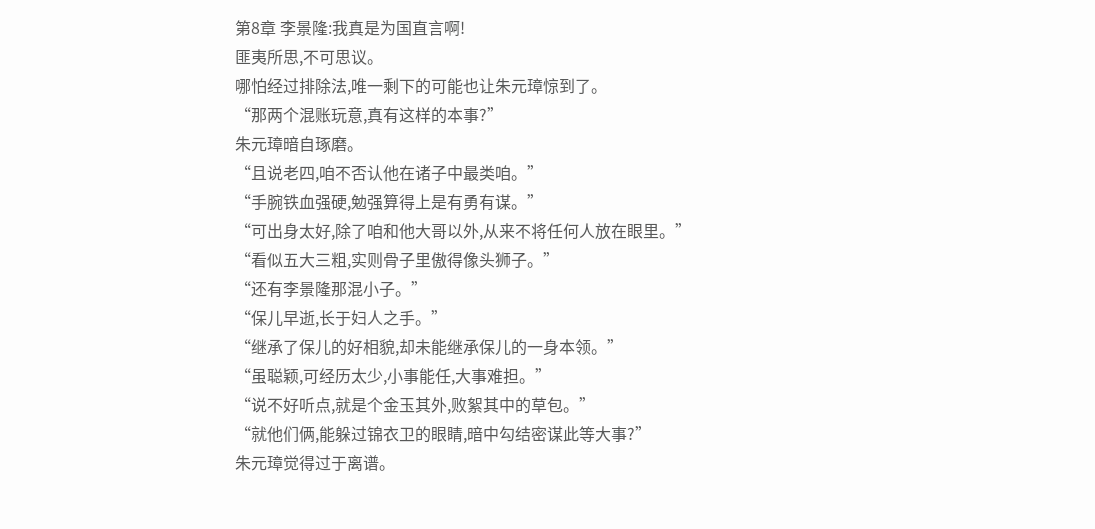第8章 李景隆:我真是为国直言啊!
匪夷所思,不可思议。
哪怕经过排除法,唯一剩下的可能也让朱元璋惊到了。
“那两个混账玩意,真有这样的本事?”
朱元璋暗自琢磨。
“且说老四,咱不否认他在诸子中最类咱。”
“手腕铁血强硬,勉强算得上是有勇有谋。”
“可出身太好,除了咱和他大哥以外,从来不将任何人放在眼里。”
“看似五大三粗,实则骨子里傲得像头狮子。”
“还有李景隆那混小子。”
“保儿早逝,长于妇人之手。”
“继承了保儿的好相貌,却未能继承保儿的一身本领。”
“虽聪颖,可经历太少,小事能任,大事难担。”
“说不好听点,就是个金玉其外,败絮其中的草包。”
“就他们俩,能躲过锦衣卫的眼睛,暗中勾结密谋此等大事?”
朱元璋觉得过于离谱。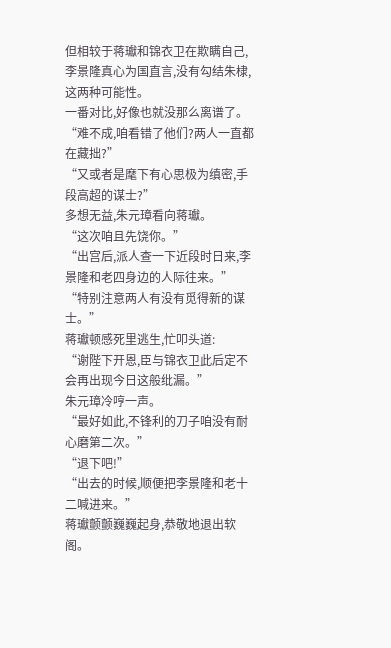但相较于蒋瓛和锦衣卫在欺瞒自己,李景隆真心为国直言,没有勾结朱棣,这两种可能性。
一番对比,好像也就没那么离谱了。
“难不成,咱看错了他们?两人一直都在藏拙?”
“又或者是麾下有心思极为缜密,手段高超的谋士?”
多想无益,朱元璋看向蒋瓛。
“这次咱且先饶你。”
“出宫后,派人查一下近段时日来,李景隆和老四身边的人际往来。”
“特别注意两人有没有觅得新的谋士。”
蒋瓛顿感死里逃生,忙叩头道:
“谢陛下开恩,臣与锦衣卫此后定不会再出现今日这般纰漏。”
朱元璋冷哼一声。
“最好如此,不锋利的刀子咱没有耐心磨第二次。”
“退下吧!”
“出去的时候,顺便把李景隆和老十二喊进来。”
蒋瓛颤颤巍巍起身,恭敬地退出软阁。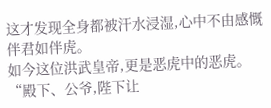这才发现全身都被汗水浸湿,心中不由感慨伴君如伴虎。
如今这位洪武皇帝,更是恶虎中的恶虎。
“殿下、公爷,陛下让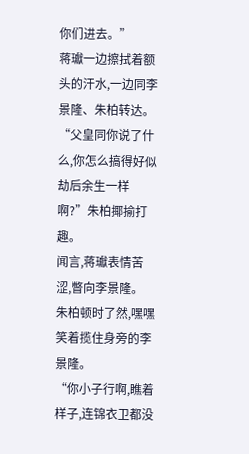你们进去。”
蒋瓛一边擦拭着额头的汗水,一边同李景隆、朱柏转达。
“父皇同你说了什么,你怎么搞得好似劫后余生一样啊?”朱柏揶揄打趣。
闻言,蒋瓛表情苦涩,瞥向李景隆。
朱柏顿时了然,嘿嘿笑着揽住身旁的李景隆。
“你小子行啊,瞧着样子,连锦衣卫都没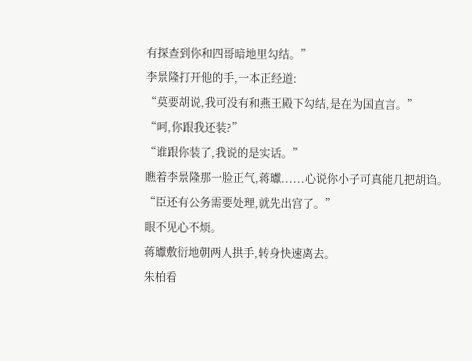有探查到你和四哥暗地里勾结。”
李景隆打开他的手,一本正经道:
“莫要胡说,我可没有和燕王殿下勾结,是在为国直言。”
“呵,你跟我还装?”
“谁跟你装了,我说的是实话。”
瞧着李景隆那一脸正气,蒋瓛......心说你小子可真能几把胡诌。
“臣还有公务需要处理,就先出宫了。”
眼不见心不烦。
蒋瓛敷衍地朝两人拱手,转身快速离去。
朱柏看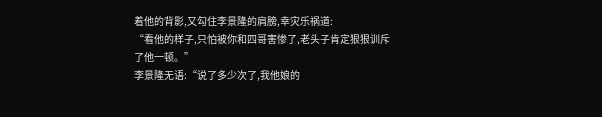着他的背影,又勾住李景隆的肩膀,幸灾乐祸道:
“看他的样子,只怕被你和四哥害惨了,老头子肯定狠狠训斥了他一顿。”
李景隆无语:“说了多少次了,我他娘的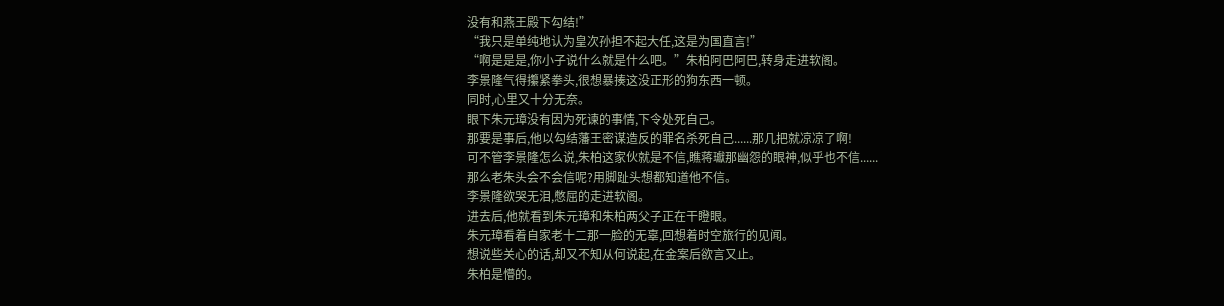没有和燕王殿下勾结!”
“我只是单纯地认为皇次孙担不起大任,这是为国直言!”
“啊是是是,你小子说什么就是什么吧。”朱柏阿巴阿巴,转身走进软阁。
李景隆气得攥紧拳头,很想暴揍这没正形的狗东西一顿。
同时,心里又十分无奈。
眼下朱元璋没有因为死谏的事情,下令处死自己。
那要是事后,他以勾结藩王密谋造反的罪名杀死自己......那几把就凉凉了啊!
可不管李景隆怎么说,朱柏这家伙就是不信,瞧蒋瓛那幽怨的眼神,似乎也不信......
那么老朱头会不会信呢?用脚趾头想都知道他不信。
李景隆欲哭无泪,憋屈的走进软阁。
进去后,他就看到朱元璋和朱柏两父子正在干瞪眼。
朱元璋看着自家老十二那一脸的无辜,回想着时空旅行的见闻。
想说些关心的话,却又不知从何说起,在金案后欲言又止。
朱柏是懵的。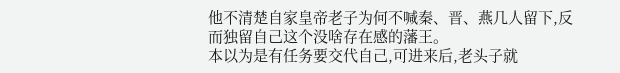他不清楚自家皇帝老子为何不喊秦、晋、燕几人留下,反而独留自己这个没啥存在感的藩王。
本以为是有任务要交代自己,可进来后,老头子就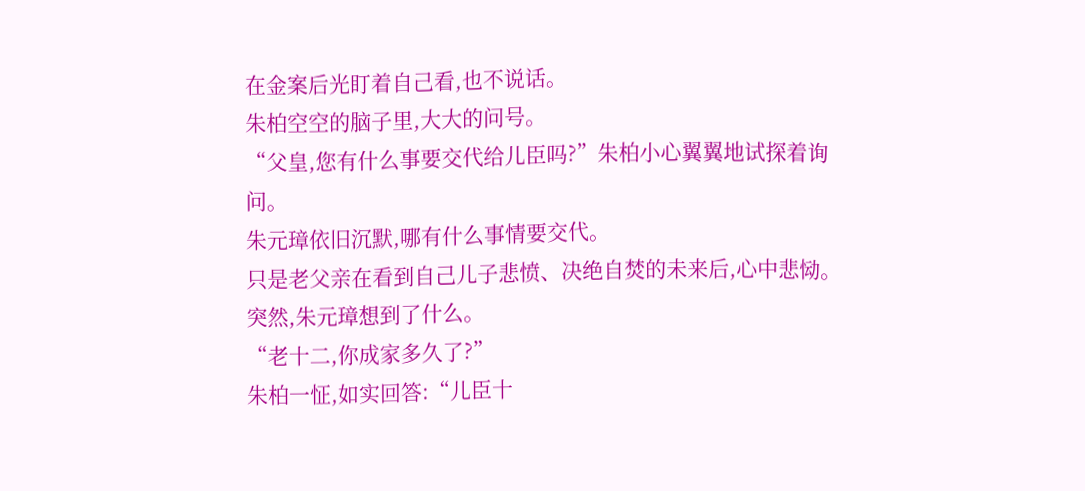在金案后光盯着自己看,也不说话。
朱柏空空的脑子里,大大的问号。
“父皇,您有什么事要交代给儿臣吗?”朱柏小心翼翼地试探着询问。
朱元璋依旧沉默,哪有什么事情要交代。
只是老父亲在看到自己儿子悲愤、决绝自焚的未来后,心中悲恸。
突然,朱元璋想到了什么。
“老十二,你成家多久了?”
朱柏一怔,如实回答:“儿臣十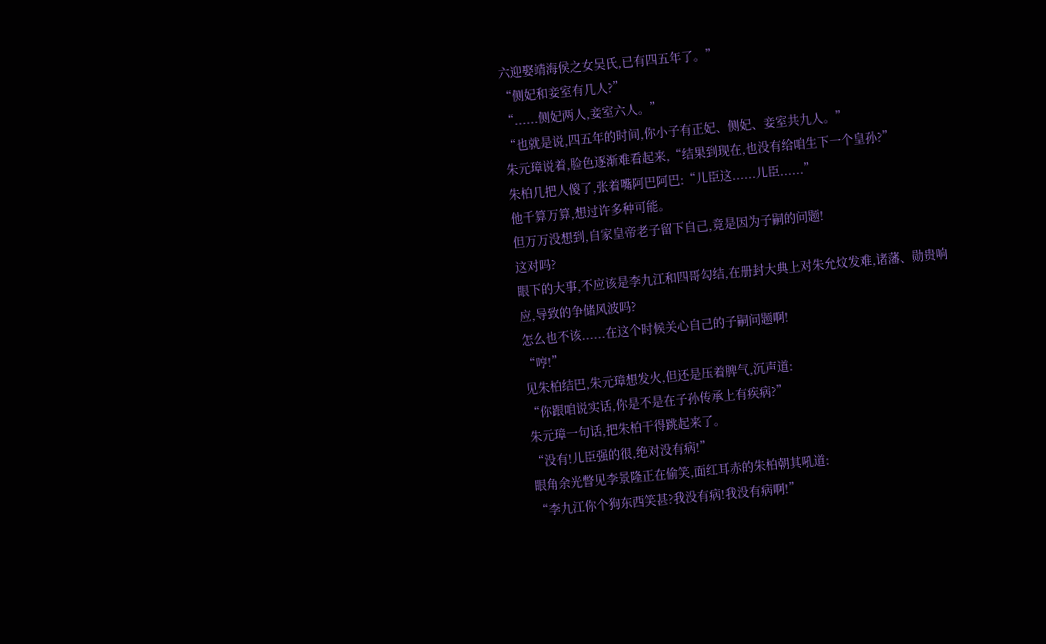六迎娶靖海侯之女吴氏,已有四五年了。”
“侧妃和妾室有几人?”
“......侧妃两人,妾室六人。”
“也就是说,四五年的时间,你小子有正妃、侧妃、妾室共九人。”
朱元璋说着,脸色逐渐难看起来,“结果到现在,也没有给咱生下一个皇孙?”
朱柏几把人傻了,张着嘴阿巴阿巴:“儿臣这......儿臣......”
他千算万算,想过许多种可能。
但万万没想到,自家皇帝老子留下自己,竟是因为子嗣的问题!
这对吗?
眼下的大事,不应该是李九江和四哥勾结,在册封大典上对朱允炆发难,诸藩、勋贵响应,导致的争储风波吗?
怎么也不该......在这个时候关心自己的子嗣问题啊!
“哼!”
见朱柏结巴,朱元璋想发火,但还是压着脾气,沉声道:
“你跟咱说实话,你是不是在子孙传承上有疾病?”
朱元璋一句话,把朱柏干得跳起来了。
“没有!儿臣强的很,绝对没有病!”
眼角余光瞥见李景隆正在偷笑,面红耳赤的朱柏朝其吼道:
“李九江你个狗东西笑甚?我没有病!我没有病啊!”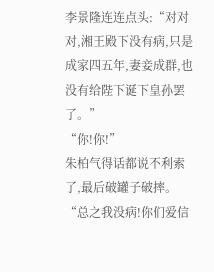李景隆连连点头:“对对对,湘王殿下没有病,只是成家四五年,妻妾成群,也没有给陛下诞下皇孙罢了。”
“你!你!”
朱柏气得话都说不利索了,最后破罐子破摔。
“总之我没病!你们爱信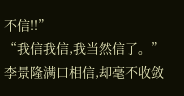不信!!”
“我信我信,我当然信了。”李景隆满口相信,却毫不收敛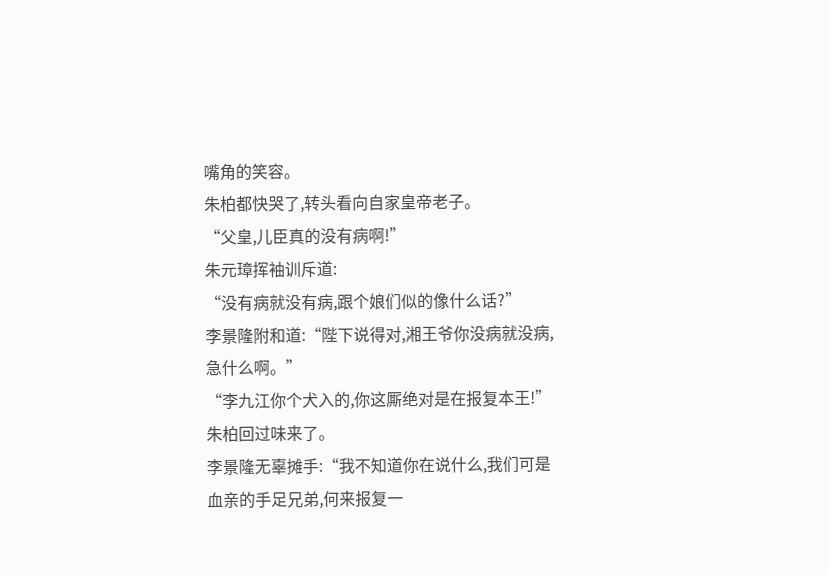嘴角的笑容。
朱柏都快哭了,转头看向自家皇帝老子。
“父皇,儿臣真的没有病啊!”
朱元璋挥袖训斥道:
“没有病就没有病,跟个娘们似的像什么话?”
李景隆附和道:“陛下说得对,湘王爷你没病就没病,急什么啊。”
“李九江你个犬入的,你这厮绝对是在报复本王!”朱柏回过味来了。
李景隆无辜摊手:“我不知道你在说什么,我们可是血亲的手足兄弟,何来报复一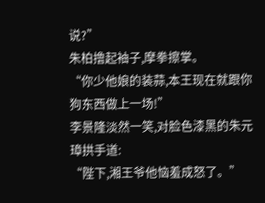说?”
朱柏撸起袖子,摩拳擦掌。
“你少他娘的装蒜,本王现在就跟你狗东西做上一场!”
李景隆淡然一笑,对脸色漆黑的朱元璋拱手道:
“陛下,湘王爷他恼羞成怒了。”